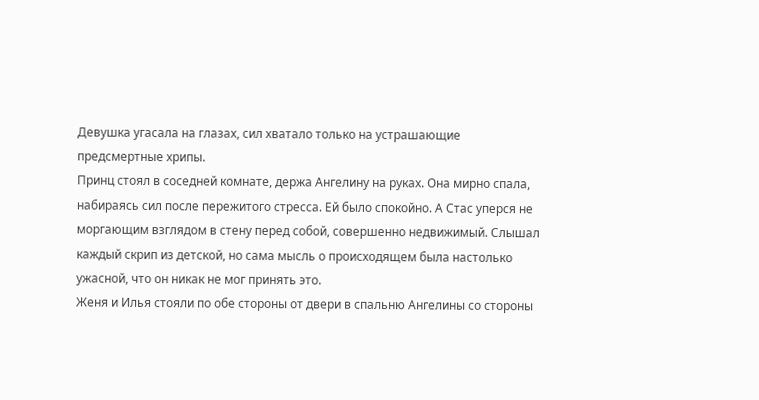Девушка угасала на глазах, сил хватало только на устрашающие предсмертные хрипы.
Принц стоял в соседней комнате, держа Ангелину на руках. Она мирно спала, набираясь сил после пережитого стресса. Ей было спокойно. А Стас уперся не моргающим взглядом в стену перед собой, совершенно недвижимый. Слышал каждый скрип из детской, но сама мысль о происходящем была настолько ужасной, что он никак не мог принять это.
Женя и Илья стояли по обе стороны от двери в спальню Ангелины со стороны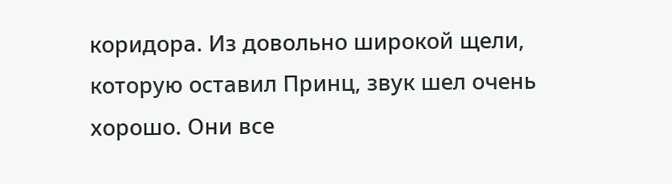коридора. Из довольно широкой щели, которую оставил Принц, звук шел очень хорошо. Они все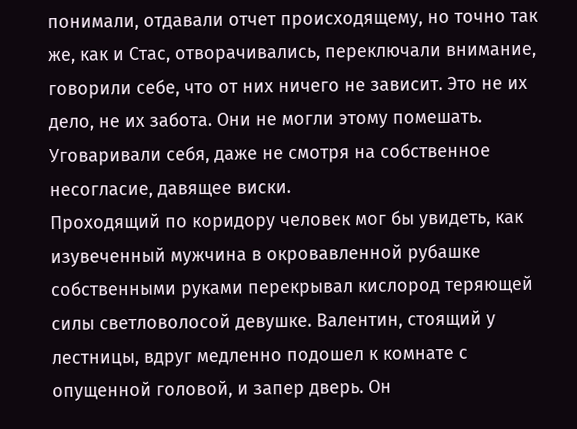понимали, отдавали отчет происходящему, но точно так же, как и Стас, отворачивались, переключали внимание, говорили себе, что от них ничего не зависит. Это не их дело, не их забота. Они не могли этому помешать. Уговаривали себя, даже не смотря на собственное несогласие, давящее виски.
Проходящий по коридору человек мог бы увидеть, как изувеченный мужчина в окровавленной рубашке собственными руками перекрывал кислород теряющей силы светловолосой девушке. Валентин, стоящий у лестницы, вдруг медленно подошел к комнате с опущенной головой, и запер дверь. Он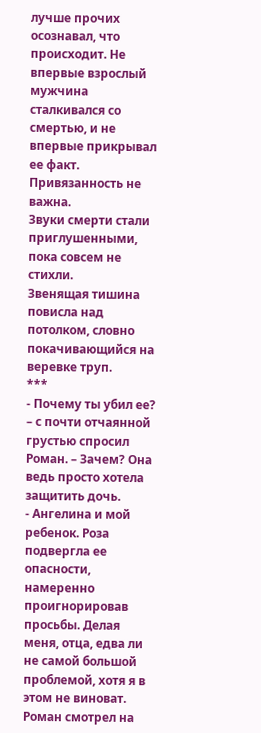лучше прочих осознавал, что происходит. Не впервые взрослый мужчина сталкивался со смертью, и не впервые прикрывал ее факт. Привязанность не важна.
Звуки смерти стали приглушенными, пока совсем не стихли.
Звенящая тишина повисла над потолком, словно покачивающийся на веревке труп.
***
- Почему ты убил ее? – с почти отчаянной грустью спросил Роман. – Зачем? Она ведь просто хотела защитить дочь.
- Ангелина и мой ребенок. Роза подвергла ее опасности, намеренно проигнорировав просьбы. Делая меня, отца, едва ли не самой большой проблемой, хотя я в этом не виноват.
Роман смотрел на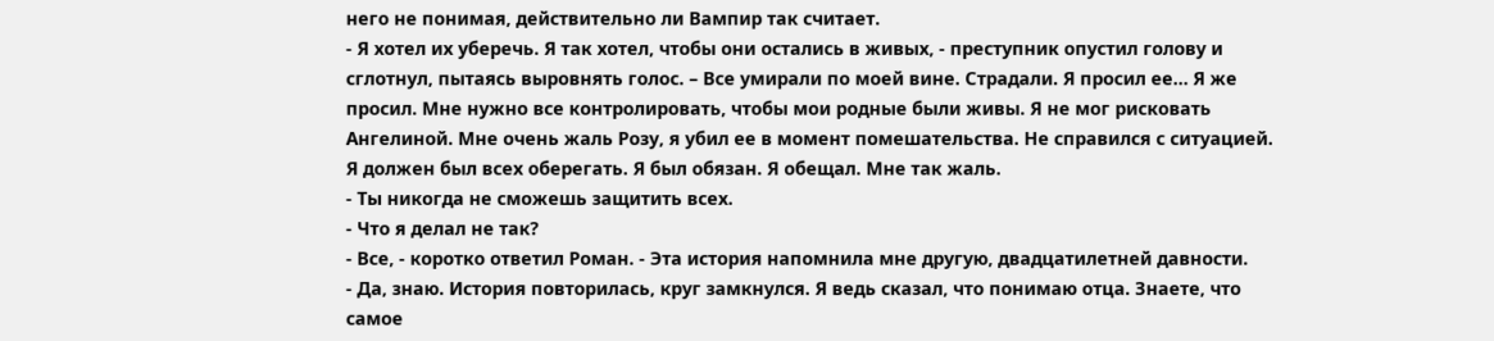него не понимая, действительно ли Вампир так считает.
- Я хотел их уберечь. Я так хотел, чтобы они остались в живых, - преступник опустил голову и сглотнул, пытаясь выровнять голос. – Все умирали по моей вине. Страдали. Я просил ее… Я же просил. Мне нужно все контролировать, чтобы мои родные были живы. Я не мог рисковать Ангелиной. Мне очень жаль Розу, я убил ее в момент помешательства. Не справился с ситуацией. Я должен был всех оберегать. Я был обязан. Я обещал. Мне так жаль.
- Ты никогда не сможешь защитить всех.
- Что я делал не так?
- Все, - коротко ответил Роман. - Эта история напомнила мне другую, двадцатилетней давности.
- Да, знаю. История повторилась, круг замкнулся. Я ведь сказал, что понимаю отца. Знаете, что самое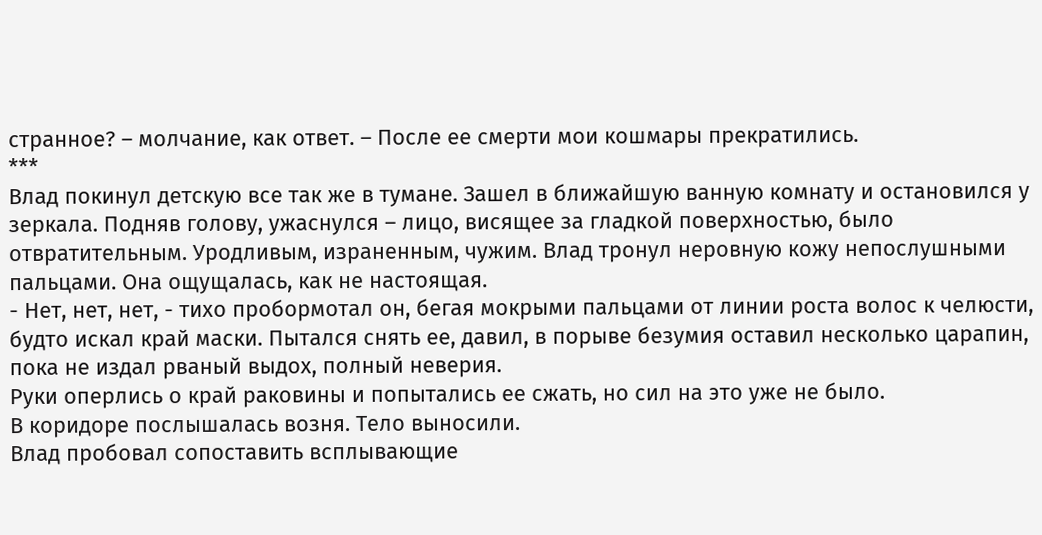странное? – молчание, как ответ. – После ее смерти мои кошмары прекратились.
***
Влад покинул детскую все так же в тумане. Зашел в ближайшую ванную комнату и остановился у зеркала. Подняв голову, ужаснулся – лицо, висящее за гладкой поверхностью, было отвратительным. Уродливым, израненным, чужим. Влад тронул неровную кожу непослушными пальцами. Она ощущалась, как не настоящая.
- Нет, нет, нет, - тихо пробормотал он, бегая мокрыми пальцами от линии роста волос к челюсти, будто искал край маски. Пытался снять ее, давил, в порыве безумия оставил несколько царапин, пока не издал рваный выдох, полный неверия.
Руки оперлись о край раковины и попытались ее сжать, но сил на это уже не было.
В коридоре послышалась возня. Тело выносили.
Влад пробовал сопоставить всплывающие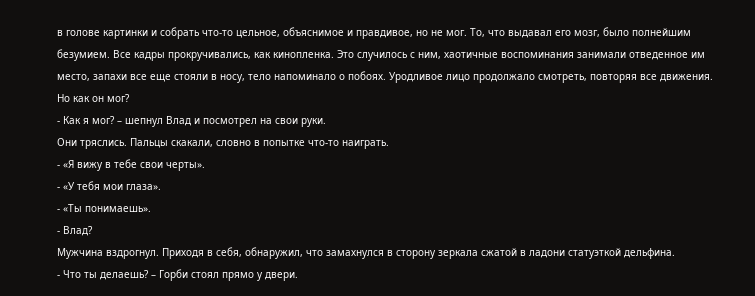в голове картинки и собрать что-то цельное, объяснимое и правдивое, но не мог. То, что выдавал его мозг, было полнейшим безумием. Все кадры прокручивались, как кинопленка. Это случилось с ним, хаотичные воспоминания занимали отведенное им место, запахи все еще стояли в носу, тело напоминало о побоях. Уродливое лицо продолжало смотреть, повторяя все движения.
Но как он мог?
- Как я мог? – шепнул Влад и посмотрел на свои руки.
Они тряслись. Пальцы скакали, словно в попытке что-то наиграть.
- «Я вижу в тебе свои черты».
- «У тебя мои глаза».
- «Ты понимаешь».
- Влад?
Мужчина вздрогнул. Приходя в себя, обнаружил, что замахнулся в сторону зеркала сжатой в ладони статуэткой дельфина.
- Что ты делаешь? – Горби стоял прямо у двери.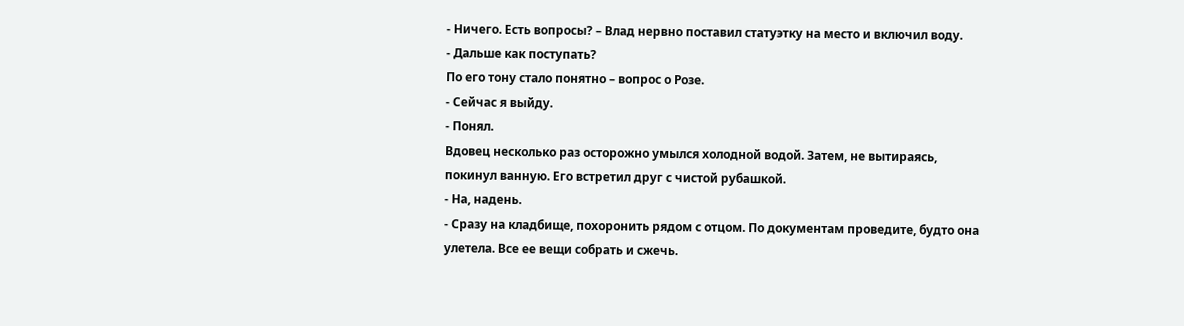- Ничего. Есть вопросы? – Влад нервно поставил статуэтку на место и включил воду.
- Дальше как поступать?
По его тону стало понятно – вопрос о Розе.
- Сейчас я выйду.
- Понял.
Вдовец несколько раз осторожно умылся холодной водой. Затем, не вытираясь, покинул ванную. Его встретил друг с чистой рубашкой.
- На, надень.
- Сразу на кладбище, похоронить рядом с отцом. По документам проведите, будто она улетела. Все ее вещи собрать и сжечь.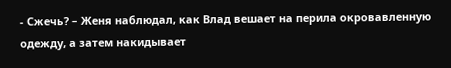- Сжечь? – Женя наблюдал, как Влад вешает на перила окровавленную одежду, а затем накидывает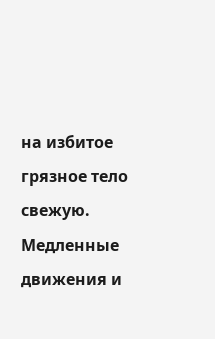на избитое грязное тело свежую. Медленные движения и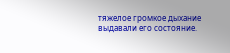тяжелое громкое дыхание выдавали его состояние.